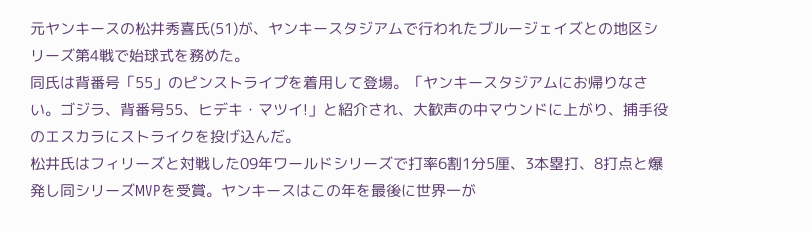元ヤンキースの松井秀喜氏(51)が、ヤンキースタジアムで行われたブルージェイズとの地区シリーズ第4戦で始球式を務めた。
同氏は背番号「55」のピンストライプを着用して登場。「ヤンキースタジアムにお帰りなさい。ゴジラ、背番号55、ヒデキ・マツイ!」と紹介され、大歓声の中マウンドに上がり、捕手役のエスカラにストライクを投げ込んだ。
松井氏はフィリーズと対戦した09年ワールドシリーズで打率6割1分5厘、3本塁打、8打点と爆発し同シリーズMVPを受賞。ヤンキースはこの年を最後に世界一が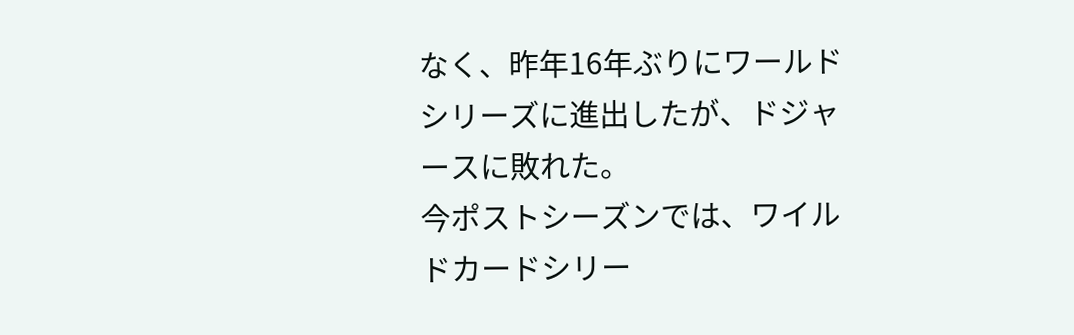なく、昨年16年ぶりにワールドシリーズに進出したが、ドジャースに敗れた。
今ポストシーズンでは、ワイルドカードシリー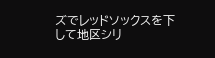ズでレッドソックスを下して地区シリ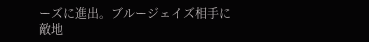ーズに進出。ブルージェイズ相手に敵地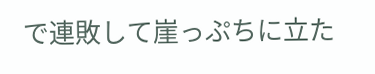で連敗して崖っぷちに立た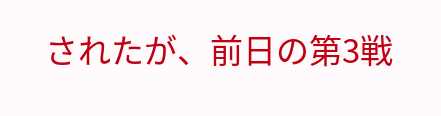されたが、前日の第3戦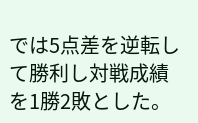では5点差を逆転して勝利し対戦成績を1勝2敗とした。